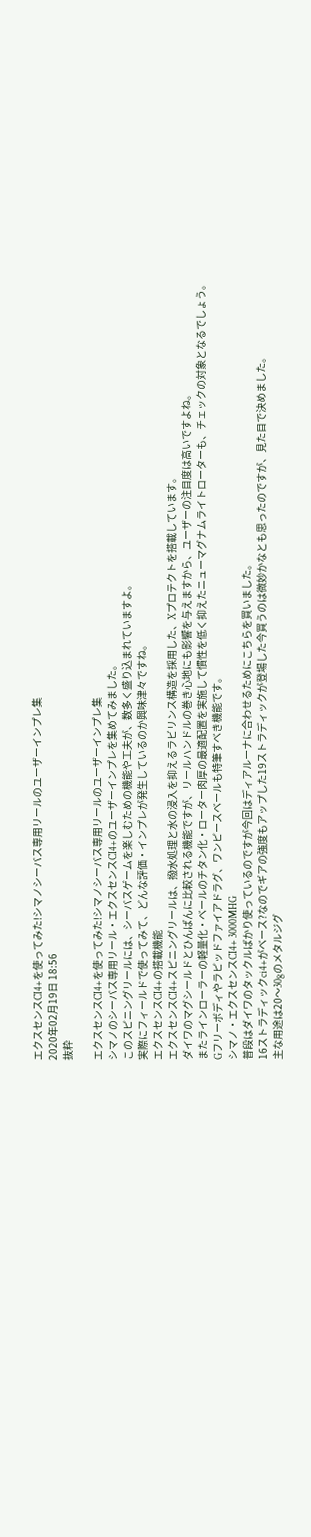エクスセンスCI4+を使ってみた!シマノシーバス専用リールのユーザーインプレ集
2020年02月19日 18:56
抜粋

エクスセンスCI4+を使ってみた!シマノシーバス専用リールのユーザーインプレ集
シマノのシーバス専用リール・エクスセンスCI4+のユーザーインプレを集めてみました。
このスピニングリールには、シーバスゲームを楽しむための機能や工夫が、数多く盛り込まれていますよ。
実際にフィールドで使ってみて、どんな評価・インプレが発生しているのか興味津々ですね。
エクスセンスCI4+の搭載機能
エクスセンスCI4+スピニングリールは、撥水処理と水の浸入を抑えるラビリンス構造を採用した、Xプロテクトを搭載しています。
ダイワのマグシールドとひんぱんに比較される機能ですが、リールハンドルの巻き心地にも影響を与えますから、ユーザーの注目度は高いですよね。
またラインローラーの軽量化・ベールのチタン化・ローター肉厚の最適配置を実施して慣性を低く抑えたニューマグナムライトローターも、チェックの対象となるでしょう。
Gフリーボディやラピッドファイアドラグ、ワンピースベールも特筆すべき機能です。
シマノ・エクスセンスCI4+ 3000MHG
普段はダイワのタックルばかり使っているのですが今回はディアルーナに合わせるためにこちらを買いました。
16ストラディックci4+がベース?なのでギアの強度もアップした19ストラディックが登場した今買うのは微妙かなとも思ったのですが、見た目で決めました。
主な用途は20〜30gのメタルジグ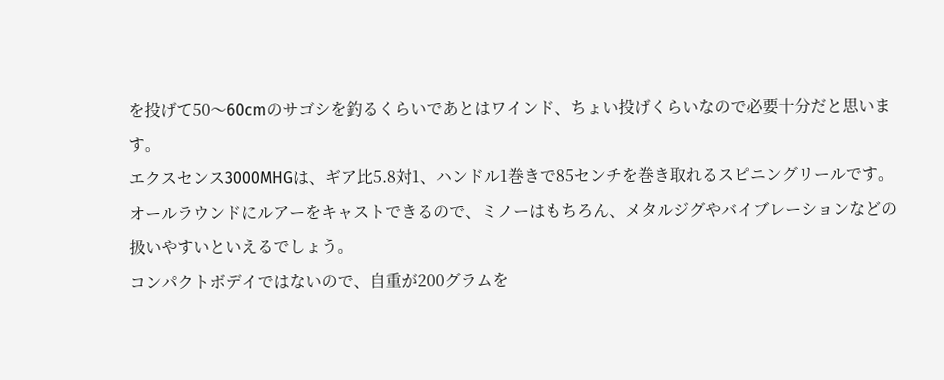を投げて50〜60cmのサゴシを釣るくらいであとはワインド、ちょい投げくらいなので必要十分だと思います。
エクスセンス3000MHGは、ギア比5.8対1、ハンドル1巻きで85センチを巻き取れるスピニングリールです。
オールラウンドにルアーをキャストできるので、ミノーはもちろん、メタルジグやバイブレーションなどの扱いやすいといえるでしょう。
コンパクトボデイではないので、自重が200グラムを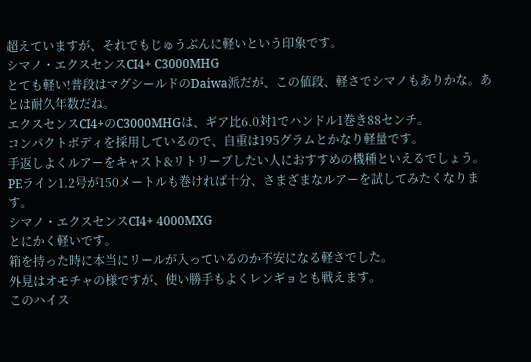超えていますが、それでもじゅうぶんに軽いという印象です。
シマノ・エクスセンスCI4+ C3000MHG
とても軽い!普段はマグシールドのDaiwa派だが、この値段、軽さでシマノもありかな。あとは耐久年数だね。
エクスセンスCI4+のC3000MHGは、ギア比6.0対1でハンドル1巻き88センチ。
コンパクトボディを採用しているので、自重は195グラムとかなり軽量です。
手返しよくルアーをキャスト&リトリーブしたい人におすすめの機種といえるでしょう。
PEライン1.2号が150メートルも巻ければ十分、さまざまなルアーを試してみたくなります。
シマノ・エクスセンスCI4+ 4000MXG
とにかく軽いです。
箱を持った時に本当にリールが入っているのか不安になる軽さでした。
外見はオモチャの様ですが、使い勝手もよくレンギョとも戦えます。
このハイス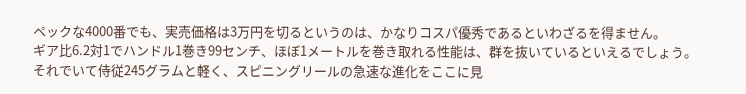ペックな4000番でも、実売価格は3万円を切るというのは、かなりコスパ優秀であるといわざるを得ません。
ギア比6.2対1でハンドル1巻き99センチ、ほぼ1メートルを巻き取れる性能は、群を抜いているといえるでしょう。
それでいて侍従245グラムと軽く、スピニングリールの急速な進化をここに見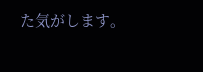た気がします。